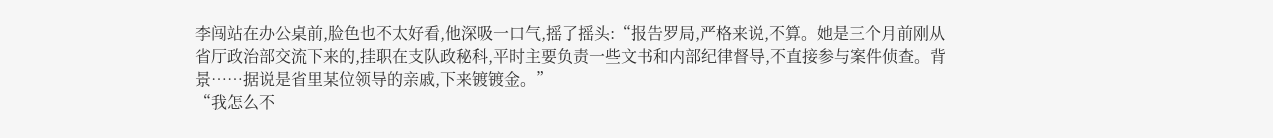李闯站在办公桌前,脸色也不太好看,他深吸一口气,摇了摇头:“报告罗局,严格来说,不算。她是三个月前刚从省厅政治部交流下来的,挂职在支队政秘科,平时主要负责一些文书和内部纪律督导,不直接参与案件侦查。背景……据说是省里某位领导的亲戚,下来镀镀金。”
“我怎么不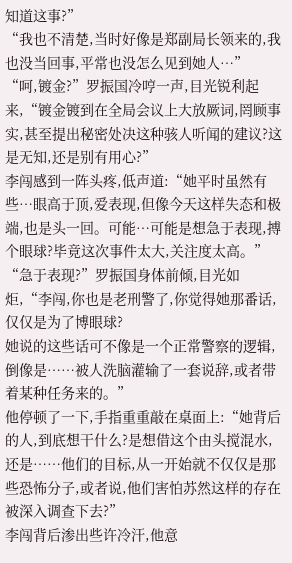知道这事?”
“我也不清楚,当时好像是郑副局长领来的,我也没当回事,平常也没怎么见到她人…”
“呵,镀金?”罗振国冷哼一声,目光锐利起来,“镀金镀到在全局会议上大放厥词,罔顾事实,甚至提出秘密处决这种骇人听闻的建议?这是无知,还是别有用心?”
李闯感到一阵头疼,低声道:“她平时虽然有些…眼高于顶,爱表现,但像今天这样失态和极端,也是头一回。可能…可能是想急于表现,搏个眼球?毕竟这次事件太大,关注度太高。”
“急于表现?”罗振国身体前倾,目光如炬,“李闯,你也是老刑警了,你觉得她那番话,仅仅是为了博眼球?
她说的这些话可不像是一个正常警察的逻辑,倒像是……被人洗脑灌输了一套说辞,或者带着某种任务来的。”
他停顿了一下,手指重重敲在桌面上:“她背后的人,到底想干什么?是想借这个由头搅混水,还是……他们的目标,从一开始就不仅仅是那些恐怖分子,或者说,他们害怕苏然这样的存在被深入调查下去?”
李闯背后渗出些许冷汗,他意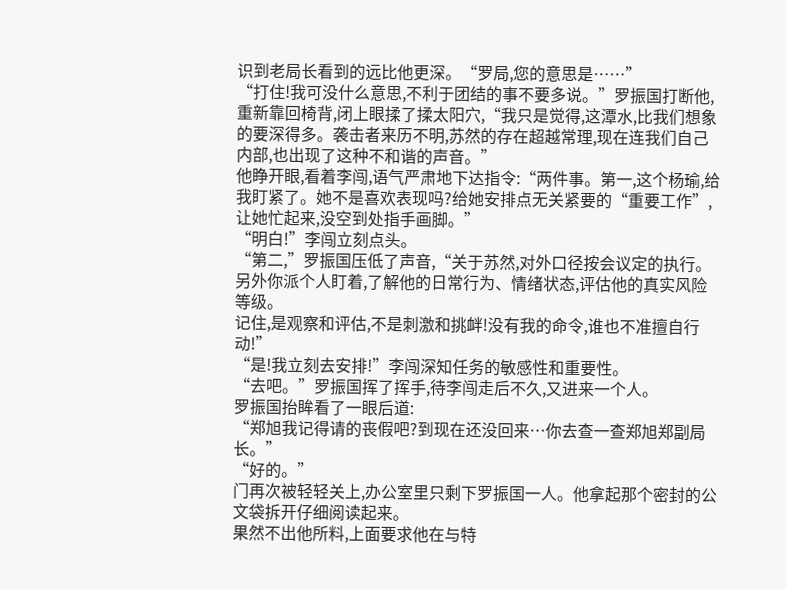识到老局长看到的远比他更深。“罗局,您的意思是……”
“打住!我可没什么意思,不利于团结的事不要多说。”罗振国打断他,重新靠回椅背,闭上眼揉了揉太阳穴,“我只是觉得,这潭水,比我们想象的要深得多。袭击者来历不明,苏然的存在超越常理,现在连我们自己内部,也出现了这种不和谐的声音。”
他睁开眼,看着李闯,语气严肃地下达指令:“两件事。第一,这个杨瑜,给我盯紧了。她不是喜欢表现吗?给她安排点无关紧要的“重要工作”,让她忙起来,没空到处指手画脚。”
“明白!”李闯立刻点头。
“第二,”罗振国压低了声音,“关于苏然,对外口径按会议定的执行。另外你派个人盯着,了解他的日常行为、情绪状态,评估他的真实风险等级。
记住,是观察和评估,不是刺激和挑衅!没有我的命令,谁也不准擅自行动!”
“是!我立刻去安排!”李闯深知任务的敏感性和重要性。
“去吧。”罗振国挥了挥手,待李闯走后不久,又进来一个人。
罗振国抬眸看了一眼后道:
“郑旭我记得请的丧假吧?到现在还没回来…你去查一查郑旭郑副局长。”
“好的。”
门再次被轻轻关上,办公室里只剩下罗振国一人。他拿起那个密封的公文袋拆开仔细阅读起来。
果然不出他所料,上面要求他在与特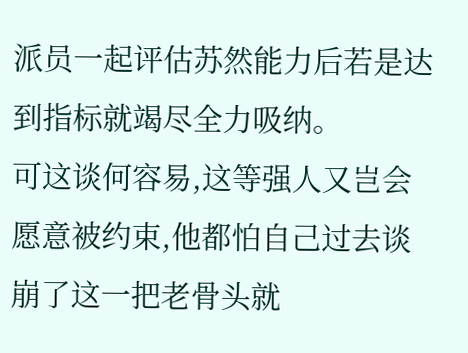派员一起评估苏然能力后若是达到指标就竭尽全力吸纳。
可这谈何容易,这等强人又岂会愿意被约束,他都怕自己过去谈崩了这一把老骨头就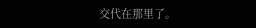交代在那里了。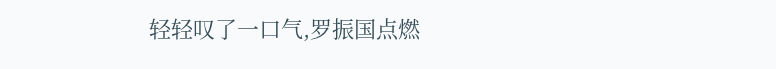轻轻叹了一口气,罗振国点燃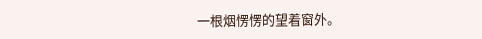一根烟愣愣的望着窗外。